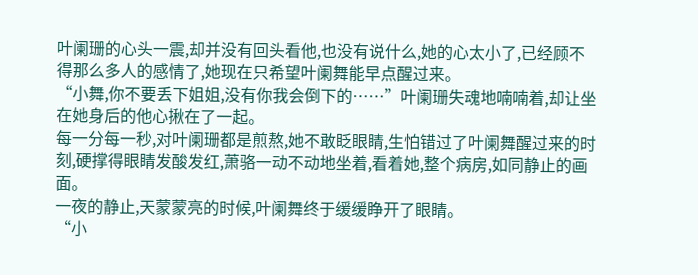叶阑珊的心头一震,却并没有回头看他,也没有说什么,她的心太小了,已经顾不得那么多人的感情了,她现在只希望叶阑舞能早点醒过来。
“小舞,你不要丢下姐姐,没有你我会倒下的……”叶阑珊失魂地喃喃着,却让坐在她身后的他心揪在了一起。
每一分每一秒,对叶阑珊都是煎熬,她不敢眨眼睛,生怕错过了叶阑舞醒过来的时刻,硬撑得眼睛发酸发红,萧骆一动不动地坐着,看着她,整个病房,如同静止的画面。
一夜的静止,天蒙蒙亮的时候,叶阑舞终于缓缓睁开了眼睛。
“小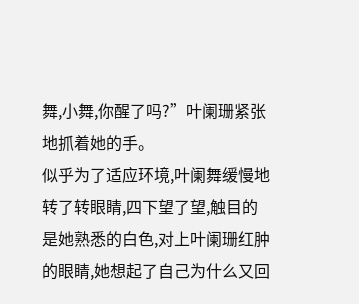舞,小舞,你醒了吗?”叶阑珊紧张地抓着她的手。
似乎为了适应环境,叶阑舞缓慢地转了转眼睛,四下望了望,触目的是她熟悉的白色,对上叶阑珊红肿的眼睛,她想起了自己为什么又回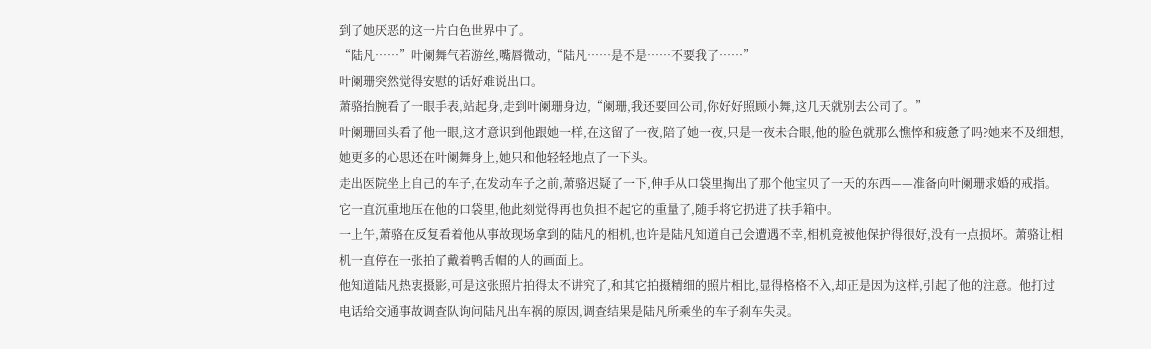到了她厌恶的这一片白色世界中了。
“陆凡……”叶阑舞气若游丝,嘴唇微动,“陆凡……是不是……不要我了……”
叶阑珊突然觉得安慰的话好难说出口。
萧骆抬腕看了一眼手表,站起身,走到叶阑珊身边,“阑珊,我还要回公司,你好好照顾小舞,这几天就别去公司了。”
叶阑珊回头看了他一眼,这才意识到他跟她一样,在这留了一夜,陪了她一夜,只是一夜未合眼,他的脸色就那么憔悴和疲惫了吗?她来不及细想,她更多的心思还在叶阑舞身上,她只和他轻轻地点了一下头。
走出医院坐上自己的车子,在发动车子之前,萧骆迟疑了一下,伸手从口袋里掏出了那个他宝贝了一天的东西——准备向叶阑珊求婚的戒指。它一直沉重地压在他的口袋里,他此刻觉得再也负担不起它的重量了,随手将它扔进了扶手箱中。
一上午,萧骆在反复看着他从事故现场拿到的陆凡的相机,也许是陆凡知道自己会遭遇不幸,相机竟被他保护得很好,没有一点损坏。萧骆让相机一直停在一张拍了戴着鸭舌帽的人的画面上。
他知道陆凡热衷摄影,可是这张照片拍得太不讲究了,和其它拍摄精细的照片相比,显得格格不入,却正是因为这样,引起了他的注意。他打过电话给交通事故调查队询问陆凡出车祸的原因,调查结果是陆凡所乘坐的车子刹车失灵。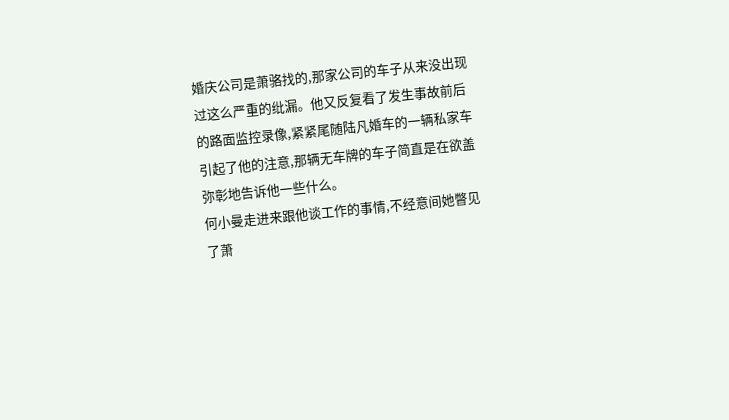婚庆公司是萧骆找的,那家公司的车子从来没出现过这么严重的纰漏。他又反复看了发生事故前后的路面监控录像,紧紧尾随陆凡婚车的一辆私家车引起了他的注意,那辆无车牌的车子简直是在欲盖弥彰地告诉他一些什么。
何小曼走进来跟他谈工作的事情,不经意间她瞥见了萧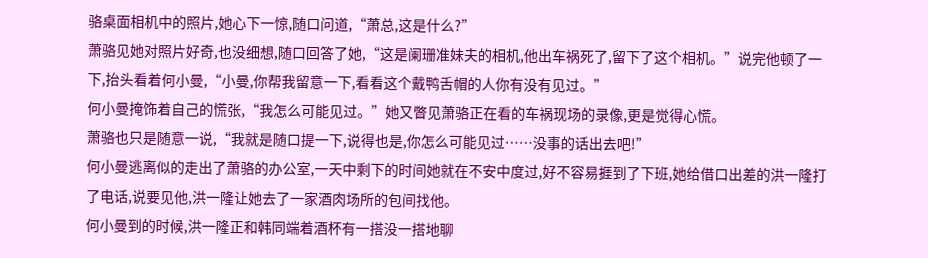骆桌面相机中的照片,她心下一惊,随口问道,“萧总,这是什么?”
萧骆见她对照片好奇,也没细想,随口回答了她,“这是阑珊准妹夫的相机,他出车祸死了,留下了这个相机。”说完他顿了一下,抬头看着何小曼,“小曼,你帮我留意一下,看看这个戴鸭舌帽的人你有没有见过。”
何小曼掩饰着自己的慌张,“我怎么可能见过。”她又瞥见萧骆正在看的车祸现场的录像,更是觉得心慌。
萧骆也只是随意一说,“我就是随口提一下,说得也是,你怎么可能见过……没事的话出去吧!”
何小曼逃离似的走出了萧骆的办公室,一天中剩下的时间她就在不安中度过,好不容易捱到了下班,她给借口出差的洪一隆打了电话,说要见他,洪一隆让她去了一家酒肉场所的包间找他。
何小曼到的时候,洪一隆正和韩同端着酒杯有一搭没一搭地聊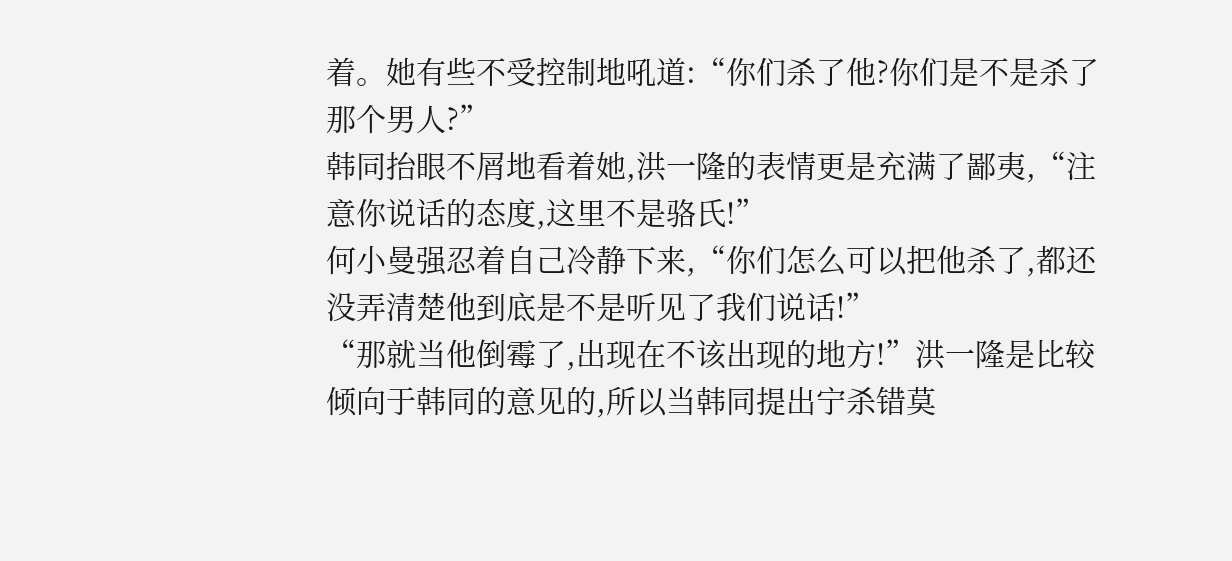着。她有些不受控制地吼道:“你们杀了他?你们是不是杀了那个男人?”
韩同抬眼不屑地看着她,洪一隆的表情更是充满了鄙夷,“注意你说话的态度,这里不是骆氏!”
何小曼强忍着自己冷静下来,“你们怎么可以把他杀了,都还没弄清楚他到底是不是听见了我们说话!”
“那就当他倒霉了,出现在不该出现的地方!”洪一隆是比较倾向于韩同的意见的,所以当韩同提出宁杀错莫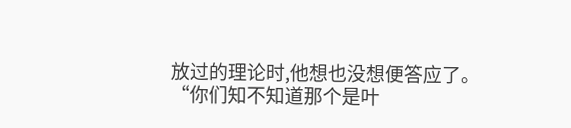放过的理论时,他想也没想便答应了。
“你们知不知道那个是叶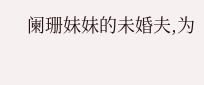阑珊妹妹的未婚夫,为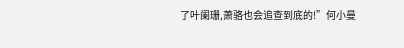了叶阑珊,萧骆也会追查到底的!”何小曼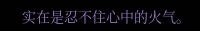实在是忍不住心中的火气。